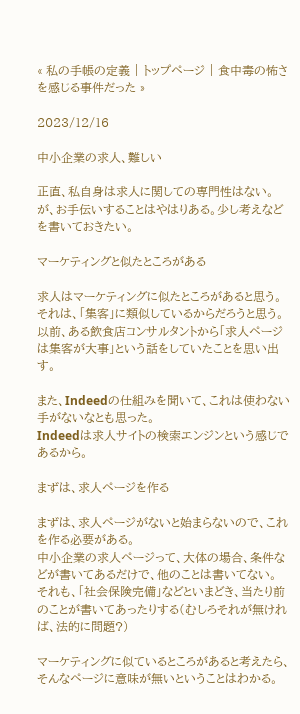« 私の手帳の定義 | トップページ | 食中毒の怖さを感じる事件だった »

2023/12/16

中小企業の求人、難しい

正直、私自身は求人に関しての専門性はない。が、お手伝いすることはやはりある。少し考えなどを書いておきたい。

マーケティングと似たところがある

求人はマーケティングに似たところがあると思う。それは、「集客」に類似しているからだろうと思う。
以前、ある飲食店コンサルタントから「求人ページは集客が大事」という話をしていたことを思い出す。

また、Indeedの仕組みを聞いて、これは使わない手がないなとも思った。
Indeedは求人サイトの検索エンジンという感じであるから。

まずは、求人ページを作る

まずは、求人ページがないと始まらないので、これを作る必要がある。
中小企業の求人ページって、大体の場合、条件などが書いてあるだけで、他のことは書いてない。
それも、「社会保険完備」などといまどき、当たり前のことが書いてあったりする(むしろそれが無ければ、法的に問題?)

マーケティングに似ているところがあると考えたら、そんなページに意味が無いということはわかる。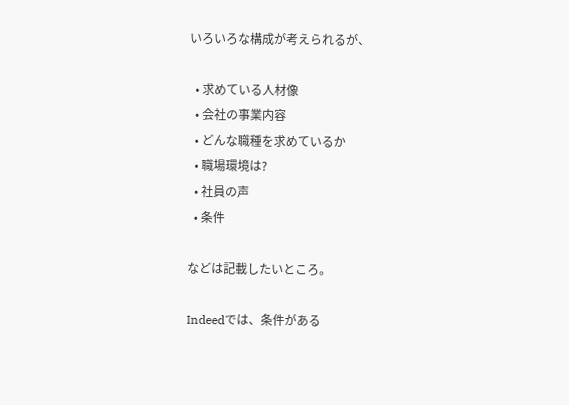いろいろな構成が考えられるが、

  • 求めている人材像
  • 会社の事業内容
  • どんな職種を求めているか
  • 職場環境は?
  • 社員の声
  • 条件

などは記載したいところ。

Indeedでは、条件がある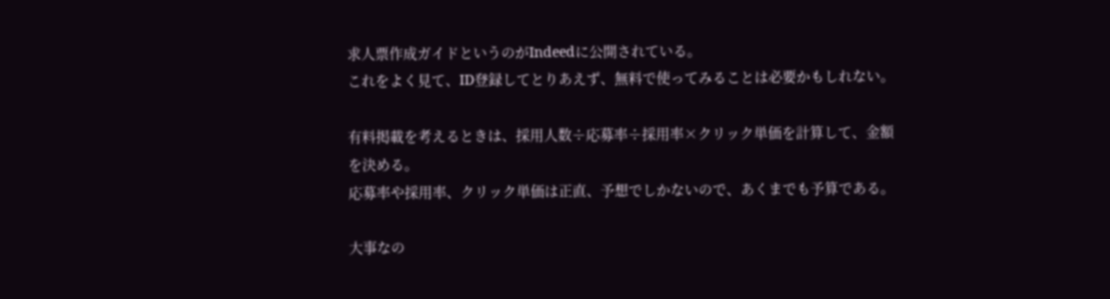求人票作成ガイドというのがIndeedに公開されている。
これをよく見て、ID登録してとりあえず、無料で使ってみることは必要かもしれない。

有料掲載を考えるときは、採用人数÷応募率÷採用率×クリック単価を計算して、金額を決める。
応募率や採用率、クリック単価は正直、予想でしかないので、あくまでも予算である。

大事なの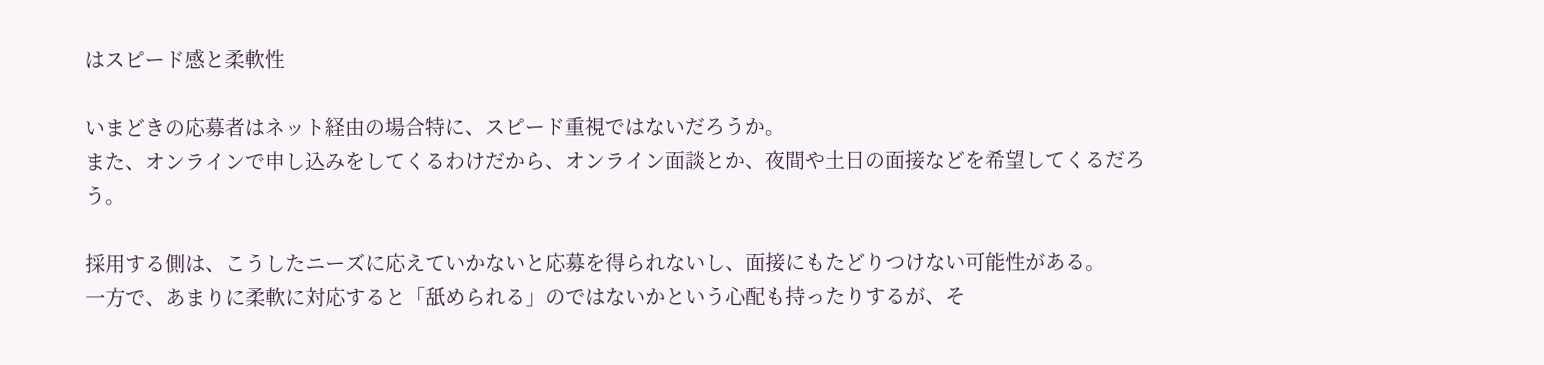はスピード感と柔軟性

いまどきの応募者はネット経由の場合特に、スピード重視ではないだろうか。
また、オンラインで申し込みをしてくるわけだから、オンライン面談とか、夜間や土日の面接などを希望してくるだろう。

採用する側は、こうしたニーズに応えていかないと応募を得られないし、面接にもたどりつけない可能性がある。
一方で、あまりに柔軟に対応すると「舐められる」のではないかという心配も持ったりするが、そ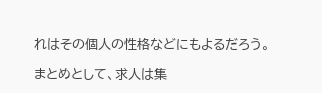れはその個人の性格などにもよるだろう。

まとめとして、求人は集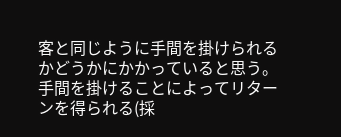客と同じように手間を掛けられるかどうかにかかっていると思う。
手間を掛けることによってリターンを得られる(採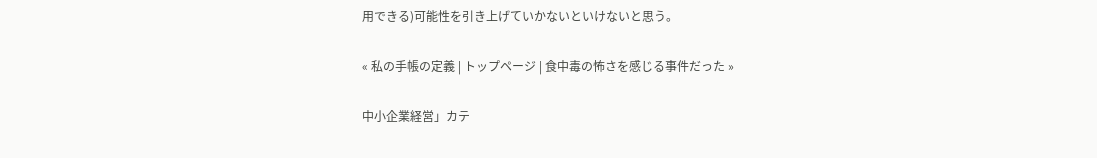用できる)可能性を引き上げていかないといけないと思う。

« 私の手帳の定義 | トップページ | 食中毒の怖さを感じる事件だった »

中小企業経営」カテ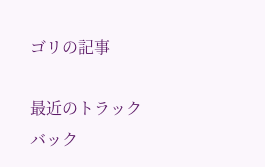ゴリの記事

最近のトラックバック